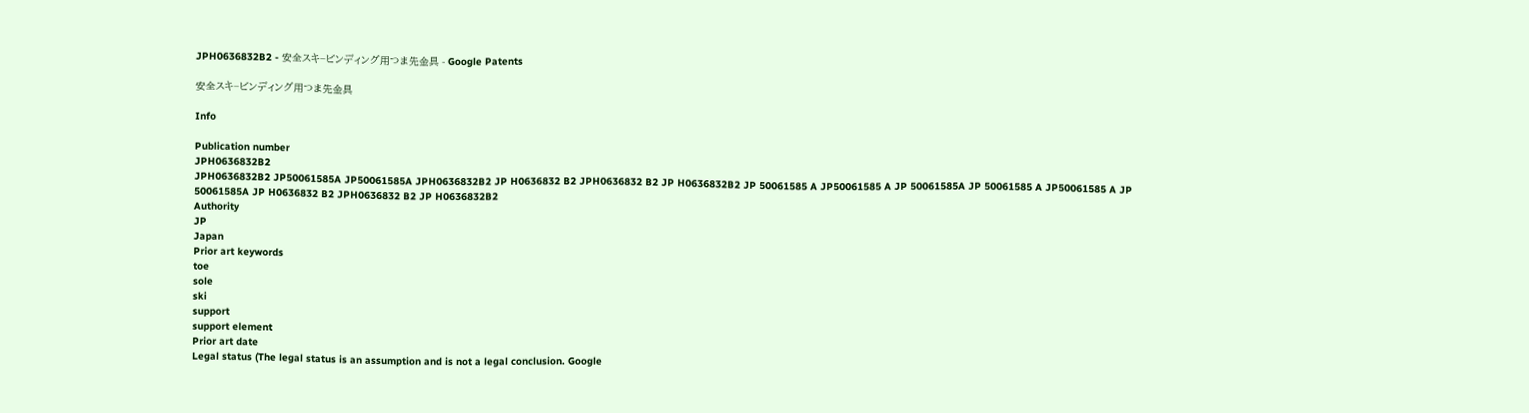JPH0636832B2 - 安全スキ−ビンディング用つま先金具 - Google Patents

安全スキ−ビンディング用つま先金具

Info

Publication number
JPH0636832B2
JPH0636832B2 JP50061585A JP50061585A JPH0636832B2 JP H0636832 B2 JPH0636832 B2 JP H0636832B2 JP 50061585 A JP50061585 A JP 50061585A JP 50061585 A JP50061585 A JP 50061585A JP H0636832 B2 JPH0636832 B2 JP H0636832B2
Authority
JP
Japan
Prior art keywords
toe
sole
ski
support
support element
Prior art date
Legal status (The legal status is an assumption and is not a legal conclusion. Google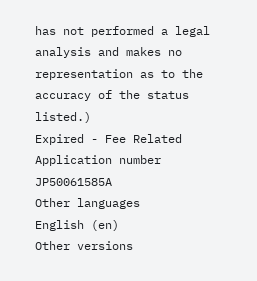has not performed a legal analysis and makes no representation as to the accuracy of the status listed.)
Expired - Fee Related
Application number
JP50061585A
Other languages
English (en)
Other versions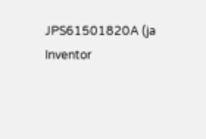JPS61501820A (ja
Inventor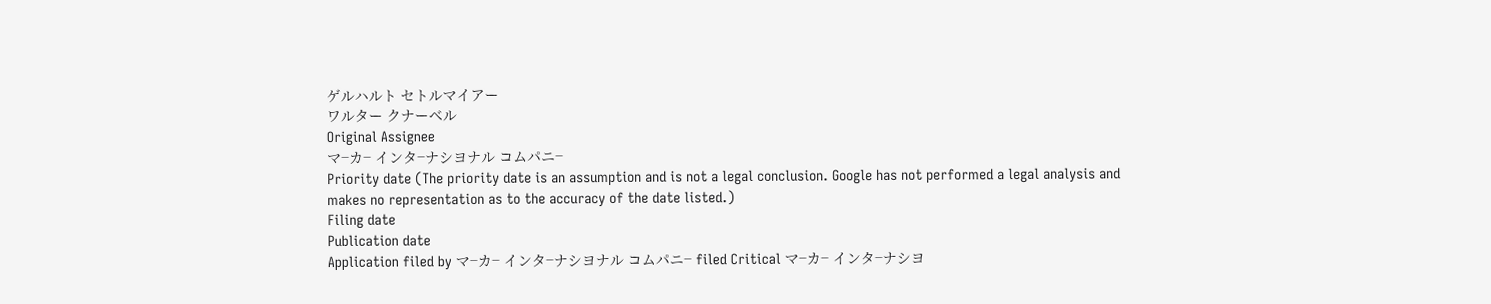ゲルハルト セトルマイアー
ワルター クナーベル
Original Assignee
マ−カ− インタ−ナシヨナル コムパニ−
Priority date (The priority date is an assumption and is not a legal conclusion. Google has not performed a legal analysis and makes no representation as to the accuracy of the date listed.)
Filing date
Publication date
Application filed by マ−カ− インタ−ナシヨナル コムパニ− filed Critical マ−カ− インタ−ナシヨ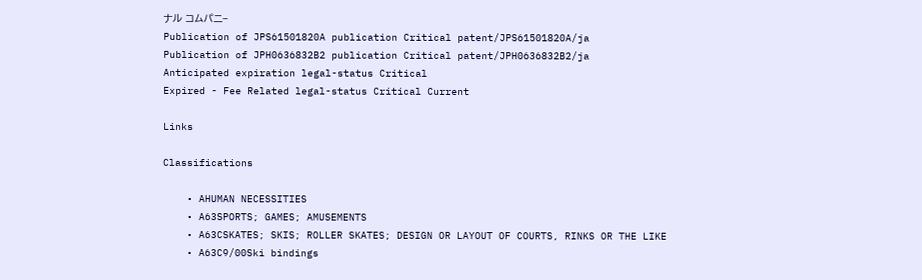ナル コムパニ−
Publication of JPS61501820A publication Critical patent/JPS61501820A/ja
Publication of JPH0636832B2 publication Critical patent/JPH0636832B2/ja
Anticipated expiration legal-status Critical
Expired - Fee Related legal-status Critical Current

Links

Classifications

    • AHUMAN NECESSITIES
    • A63SPORTS; GAMES; AMUSEMENTS
    • A63CSKATES; SKIS; ROLLER SKATES; DESIGN OR LAYOUT OF COURTS, RINKS OR THE LIKE
    • A63C9/00Ski bindings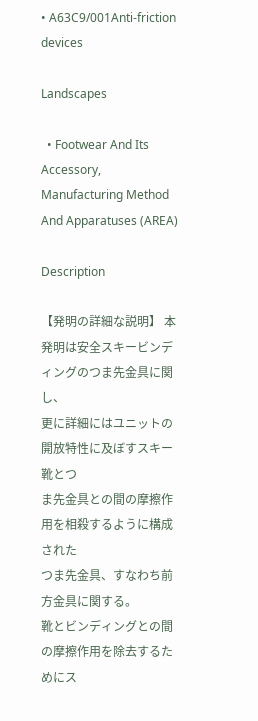• A63C9/001Anti-friction devices

Landscapes

  • Footwear And Its Accessory, Manufacturing Method And Apparatuses (AREA)

Description

【発明の詳細な説明】 本発明は安全スキービンディングのつま先金具に関し、
更に詳細にはユニットの開放特性に及ぼすスキー靴とつ
ま先金具との間の摩擦作用を相殺するように構成された
つま先金具、すなわち前方金具に関する。
靴とビンディングとの間の摩擦作用を除去するためにス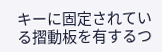キーに固定されている摺動板を有するつ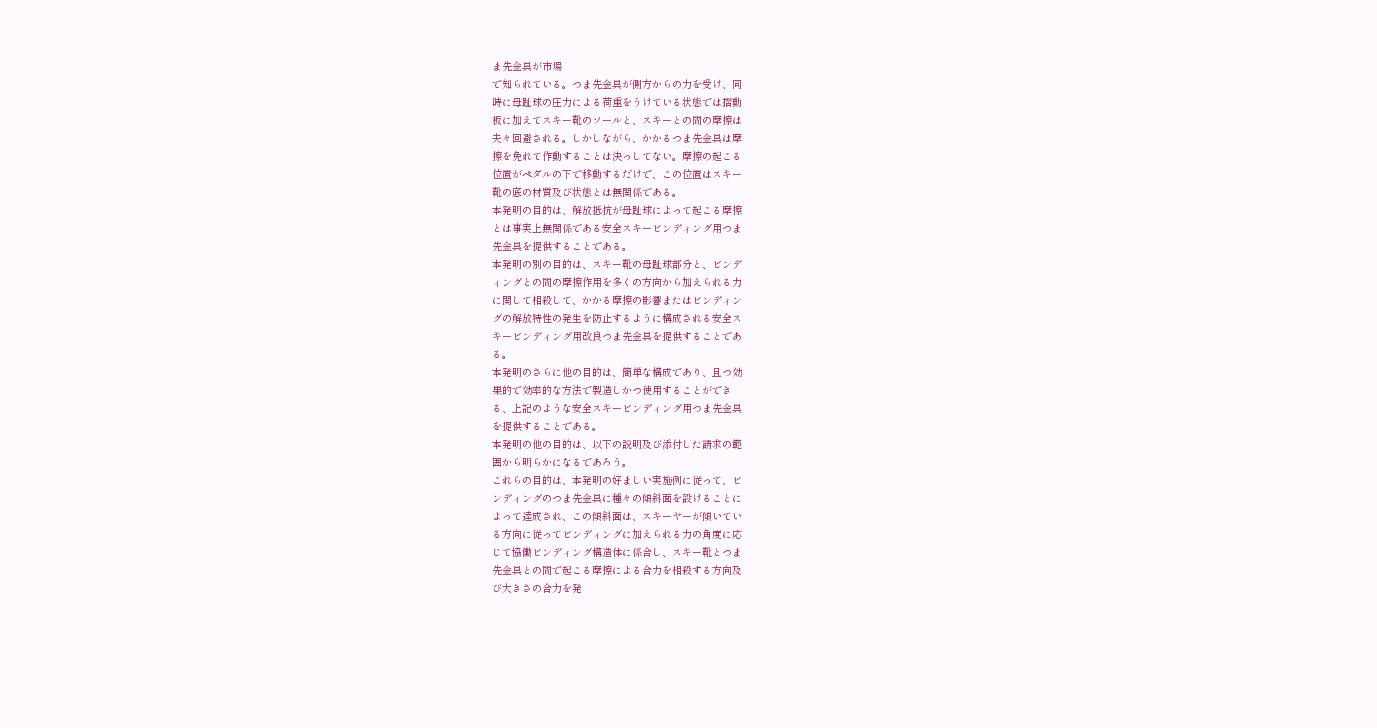ま先金具が市場
で知られている。つま先金具が側方からの力を受け、同
時に母趾球の圧力による荷重をうけている状態では摺動
板に加えてスキー靴のソールと、スキーとの間の摩擦は
夫々回避される。しかしながら、かかるつま先金具は摩
擦を免れて作動することは決っしてない。摩擦の起こる
位置がペダルの下で移動するだけで、この位置はスキー
靴の底の材質及び状態とは無関係である。
本発明の目的は、解放抵抗が母趾球によって起こる摩擦
とは事実上無関係である安全スキービンディング用つま
先金具を提供することである。
本発明の別の目的は、スキー靴の母趾球部分と、ビンデ
ィングとの間の摩擦作用を多くの方向から加えられる力
に関して相殺して、かかる摩擦の影響またはビンディン
グの解放特性の発生を防止するように構成される安全ス
キービンディング用改良つま先金具を提供することであ
る。
本発明のさらに他の目的は、簡単な構成であり、且つ効
果的で効率的な方法で製造しかつ使用することができ
る、上記のような安全スキービンディング用つま先金具
を提供することである。
本発明の他の目的は、以下の説明及び添付した請求の範
囲から明らかになるであろう。
これらの目的は、本発明の好ましい実施例に従って、ビ
ンディングのつま先金具に種々の傾斜面を設けることに
よって達成され、この傾斜面は、スキーヤーが傾いてい
る方向に従ってビンディングに加えられる力の角度に応
じて協働ビンディング構造体に係合し、スキー靴とつま
先金具との間で起こる摩擦による合力を相殺する方向及
び大きさの合力を発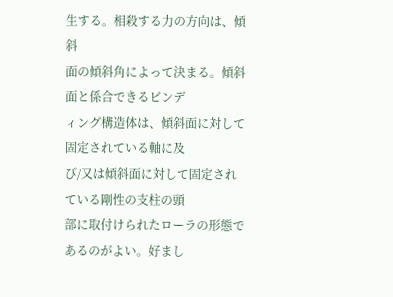生する。相殺する力の方向は、傾斜
面の傾斜角によって決まる。傾斜面と係合できるビンデ
ィング構造体は、傾斜面に対して固定されている軸に及
び/又は傾斜面に対して固定されている剛性の支柱の頭
部に取付けられたローラの形態であるのがよい。好まし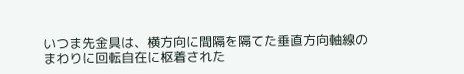いつま先金具は、横方向に間隔を隔てた垂直方向軸線の
まわりに回転自在に枢着された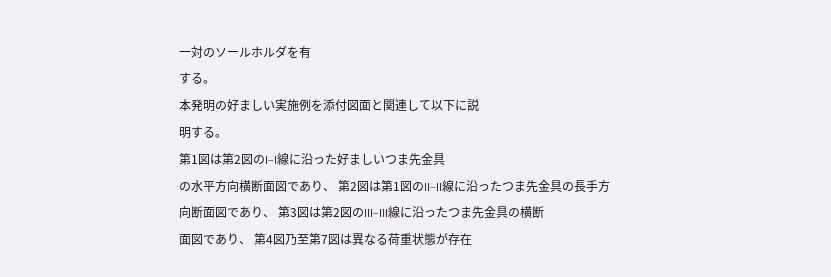一対のソールホルダを有
する。
本発明の好ましい実施例を添付図面と関連して以下に説
明する。
第1図は第2図のI−I線に沿った好ましいつま先金具
の水平方向横断面図であり、 第2図は第1図のII−II線に沿ったつま先金具の長手方
向断面図であり、 第3図は第2図のIII−III線に沿ったつま先金具の横断
面図であり、 第4図乃至第7図は異なる荷重状態が存在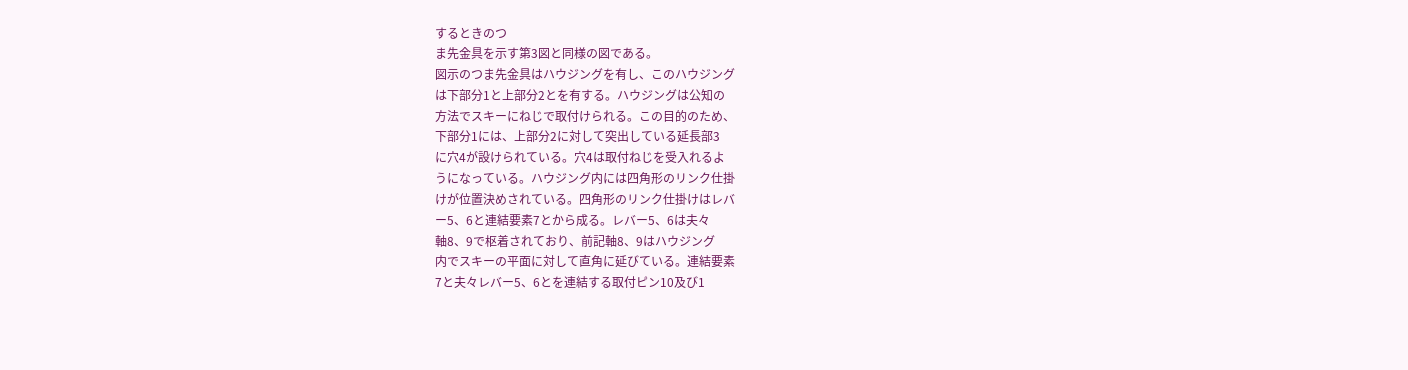するときのつ
ま先金具を示す第3図と同様の図である。
図示のつま先金具はハウジングを有し、このハウジング
は下部分1と上部分2とを有する。ハウジングは公知の
方法でスキーにねじで取付けられる。この目的のため、
下部分1には、上部分2に対して突出している延長部3
に穴4が設けられている。穴4は取付ねじを受入れるよ
うになっている。ハウジング内には四角形のリンク仕掛
けが位置決めされている。四角形のリンク仕掛けはレバ
ー5、6と連結要素7とから成る。レバー5、6は夫々
軸8、9で枢着されており、前記軸8、9はハウジング
内でスキーの平面に対して直角に延びている。連結要素
7と夫々レバー5、6とを連結する取付ピン10及び1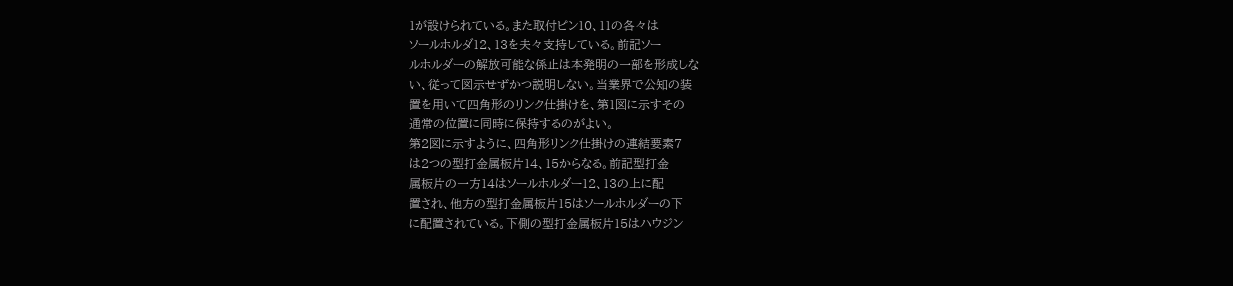1が設けられている。また取付ピン10、11の各々は
ソールホルダ12、13を夫々支持している。前記ソー
ルホルダーの解放可能な係止は本発明の一部を形成しな
い、従って図示せずかつ説明しない。当業界で公知の装
置を用いて四角形のリンク仕掛けを、第1図に示すその
通常の位置に同時に保持するのがよい。
第2図に示すように、四角形リンク仕掛けの連結要素7
は2つの型打金属板片14、15からなる。前記型打金
属板片の一方14はソールホルダー12、13の上に配
置され、他方の型打金属板片15はソールホルダーの下
に配置されている。下側の型打金属板片15はハウジン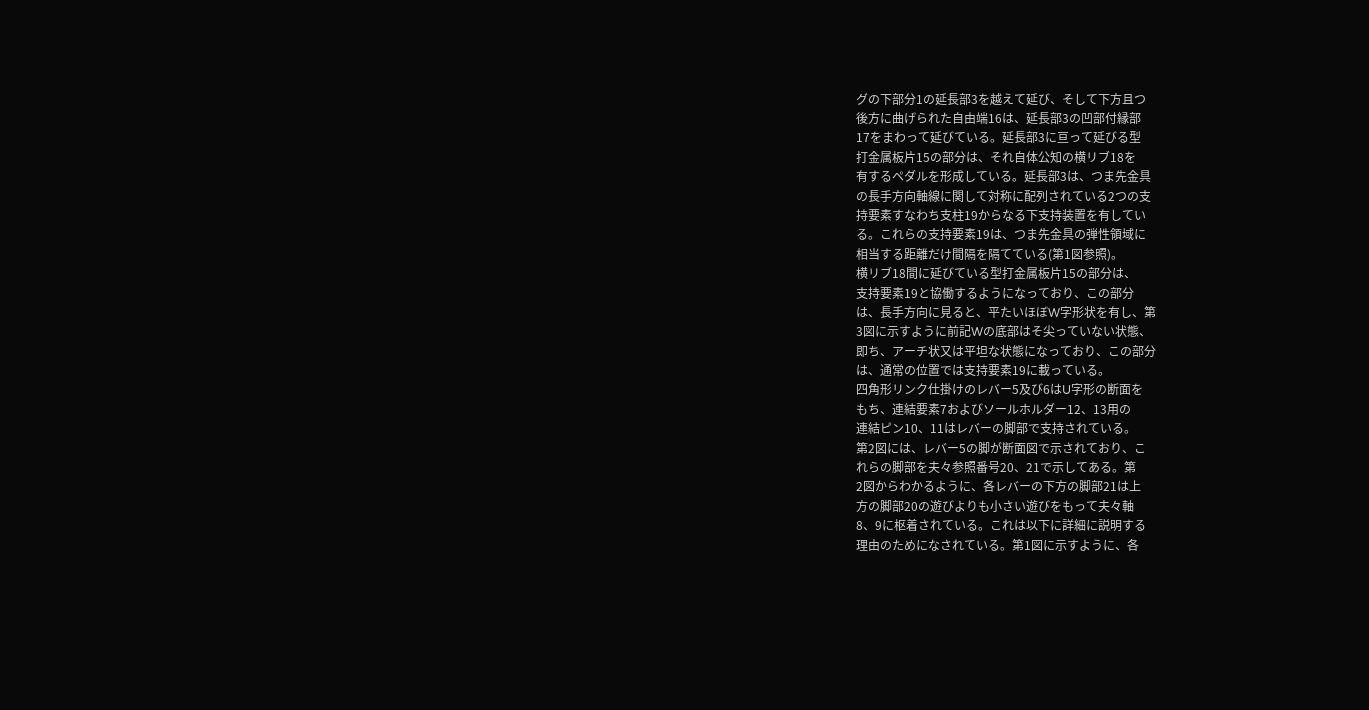グの下部分1の延長部3を越えて延び、そして下方且つ
後方に曲げられた自由端16は、延長部3の凹部付縁部
17をまわって延びている。延長部3に亘って延びる型
打金属板片15の部分は、それ自体公知の横リブ18を
有するペダルを形成している。延長部3は、つま先金具
の長手方向軸線に関して対称に配列されている2つの支
持要素すなわち支柱19からなる下支持装置を有してい
る。これらの支持要素19は、つま先金具の弾性領域に
相当する距離だけ間隔を隔てている(第1図参照)。
横リブ18間に延びている型打金属板片15の部分は、
支持要素19と協働するようになっており、この部分
は、長手方向に見ると、平たいほぼW字形状を有し、第
3図に示すように前記Wの底部はそ尖っていない状態、
即ち、アーチ状又は平坦な状態になっており、この部分
は、通常の位置では支持要素19に載っている。
四角形リンク仕掛けのレバー5及び6はU字形の断面を
もち、連結要素7およびソールホルダー12、13用の
連結ピン10、11はレバーの脚部で支持されている。
第2図には、レバー5の脚が断面図で示されており、こ
れらの脚部を夫々参照番号20、21で示してある。第
2図からわかるように、各レバーの下方の脚部21は上
方の脚部20の遊びよりも小さい遊びをもって夫々軸
8、9に枢着されている。これは以下に詳細に説明する
理由のためになされている。第1図に示すように、各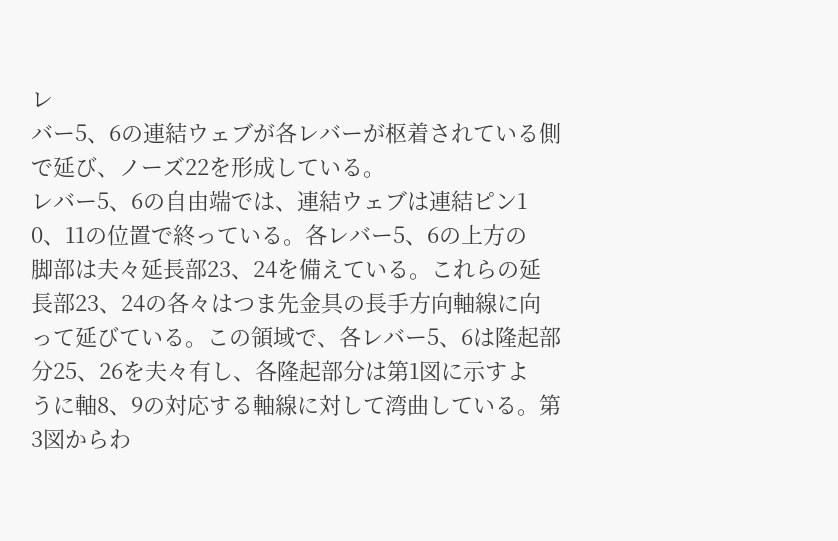レ
バー5、6の連結ウェブが各レバーが枢着されている側
で延び、ノーズ22を形成している。
レバー5、6の自由端では、連結ウェブは連結ピン1
0、11の位置で終っている。各レバー5、6の上方の
脚部は夫々延長部23、24を備えている。これらの延
長部23、24の各々はつま先金具の長手方向軸線に向
って延びている。この領域で、各レバー5、6は隆起部
分25、26を夫々有し、各隆起部分は第1図に示すよ
うに軸8、9の対応する軸線に対して湾曲している。第
3図からわ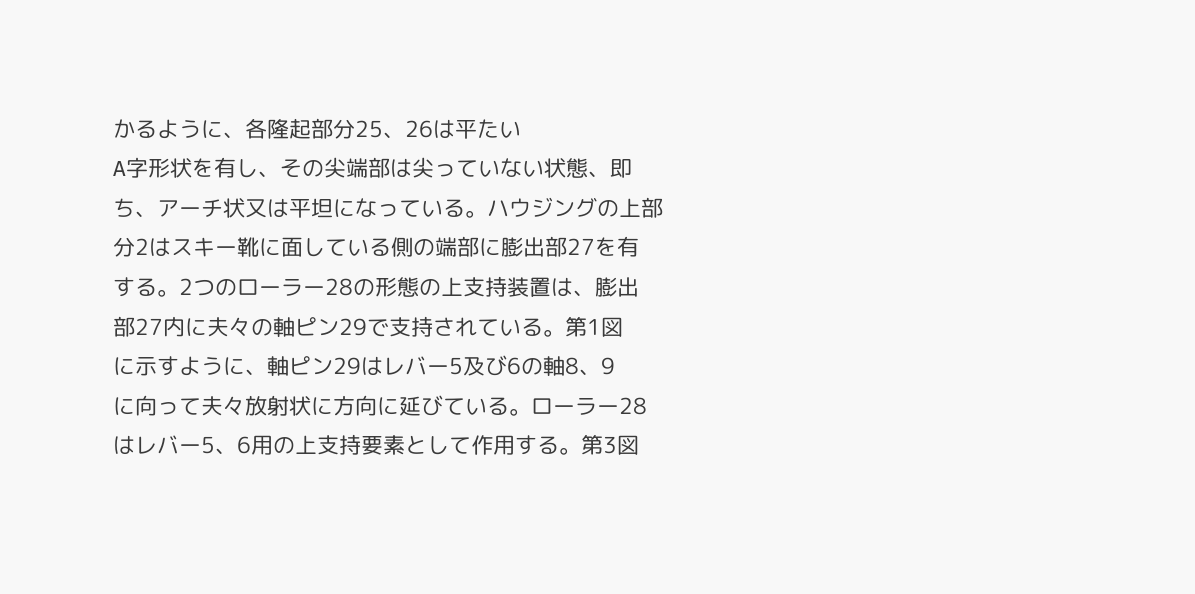かるように、各隆起部分25、26は平たい
A字形状を有し、その尖端部は尖っていない状態、即
ち、アーチ状又は平坦になっている。ハウジングの上部
分2はスキー靴に面している側の端部に膨出部27を有
する。2つのローラー28の形態の上支持装置は、膨出
部27内に夫々の軸ピン29で支持されている。第1図
に示すように、軸ピン29はレバー5及び6の軸8、9
に向って夫々放射状に方向に延びている。ローラー28
はレバー5、6用の上支持要素として作用する。第3図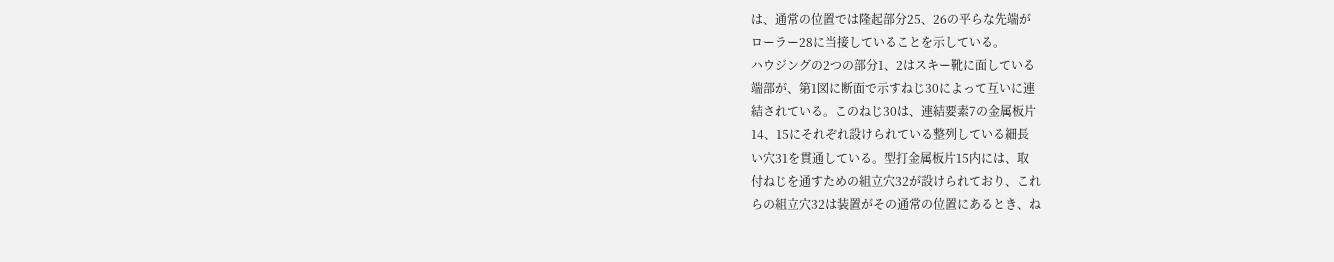は、通常の位置では隆起部分25、26の平らな先端が
ローラー28に当接していることを示している。
ハウジングの2つの部分1、2はスキー靴に面している
端部が、第1図に断面で示すねじ30によって互いに連
結されている。このねじ30は、連結要素7の金属板片
14、15にそれぞれ設けられている整列している細長
い穴31を貫通している。型打金属板片15内には、取
付ねじを通すための組立穴32が設けられており、これ
らの組立穴32は装置がその通常の位置にあるとき、ね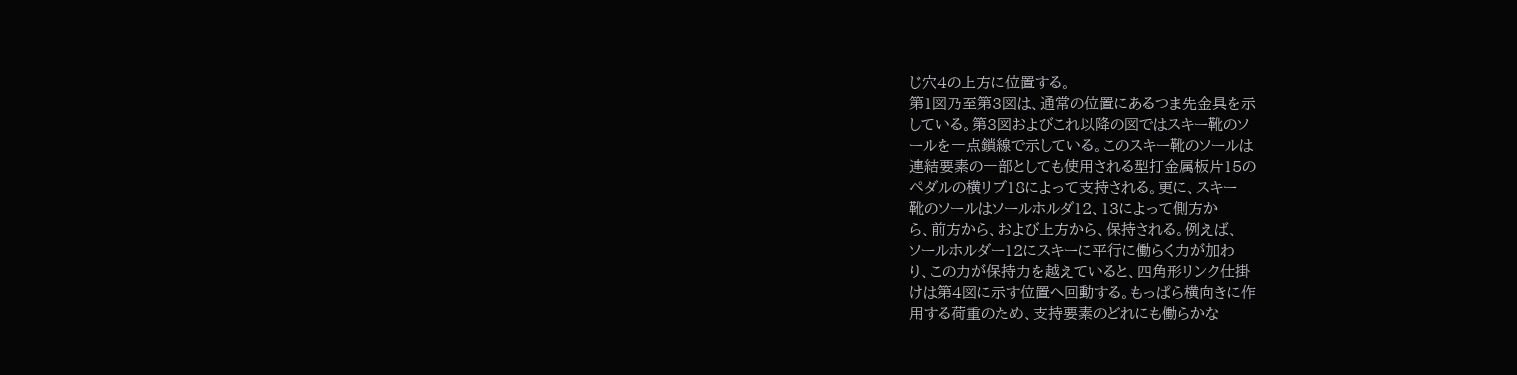じ穴4の上方に位置する。
第1図乃至第3図は、通常の位置にあるつま先金具を示
している。第3図およびこれ以降の図ではスキー靴のソ
ールを一点鎖線で示している。このスキー靴のソールは
連結要素の一部としても使用される型打金属板片15の
ペダルの横リブ18によって支持される。更に、スキー
靴のソールはソールホルダ12、13によって側方か
ら、前方から、および上方から、保持される。例えば、
ソールホルダー12にスキーに平行に働らく力が加わ
り、この力が保持力を越えていると、四角形リンク仕掛
けは第4図に示す位置へ回動する。もっぱら横向きに作
用する荷重のため、支持要素のどれにも働らかな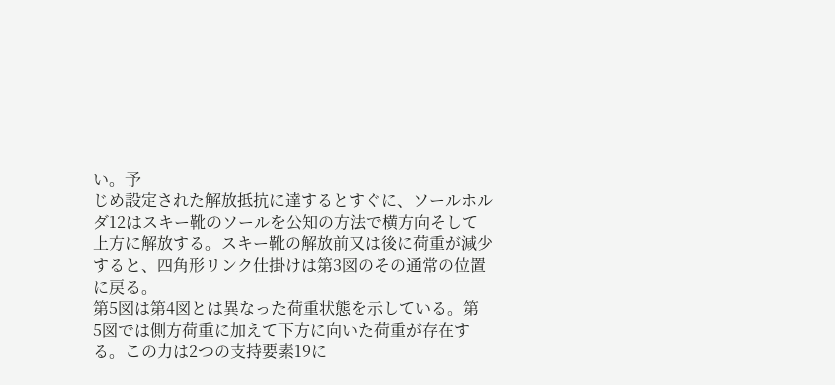い。予
じめ設定された解放抵抗に達するとすぐに、ソールホル
ダ12はスキー靴のソールを公知の方法で横方向そして
上方に解放する。スキー靴の解放前又は後に荷重が減少
すると、四角形リンク仕掛けは第3図のその通常の位置
に戻る。
第5図は第4図とは異なった荷重状態を示している。第
5図では側方荷重に加えて下方に向いた荷重が存在す
る。この力は2つの支持要素19に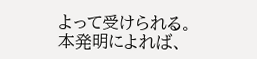よって受けられる。
本発明によれば、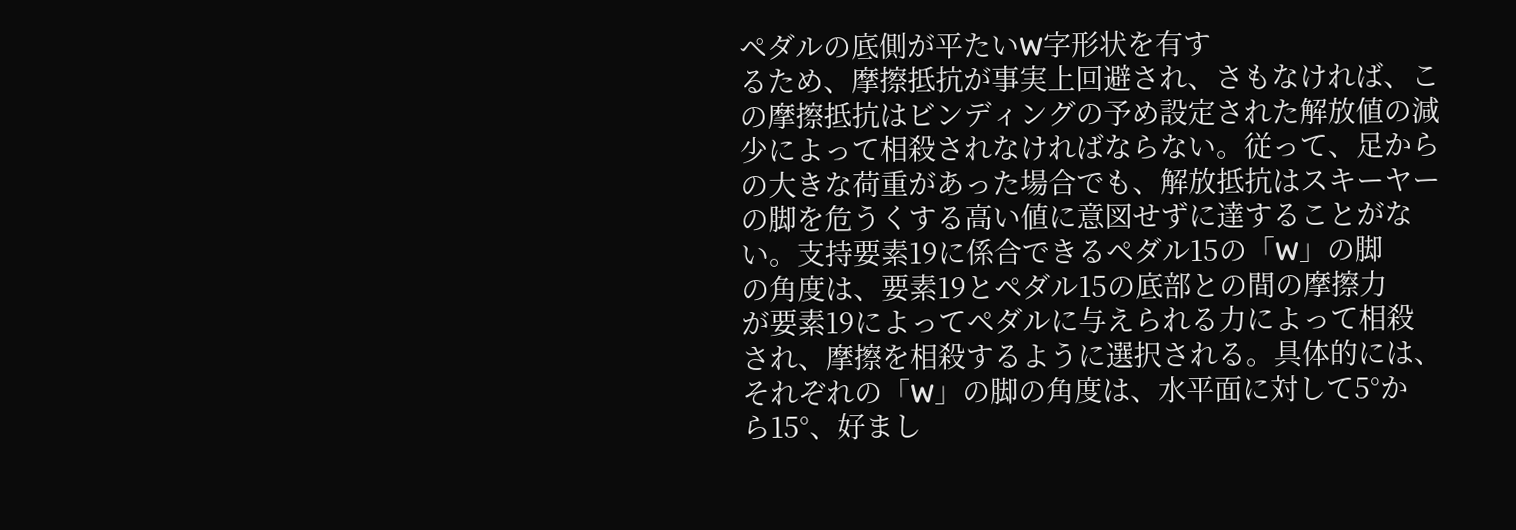ペダルの底側が平たいW字形状を有す
るため、摩擦抵抗が事実上回避され、さもなければ、こ
の摩擦抵抗はビンディングの予め設定された解放値の減
少によって相殺されなければならない。従って、足から
の大きな荷重があった場合でも、解放抵抗はスキーヤー
の脚を危うくする高い値に意図せずに達することがな
い。支持要素19に係合できるペダル15の「W」の脚
の角度は、要素19とペダル15の底部との間の摩擦力
が要素19によってペダルに与えられる力によって相殺
され、摩擦を相殺するように選択される。具体的には、
それぞれの「W」の脚の角度は、水平面に対して5°か
ら15°、好まし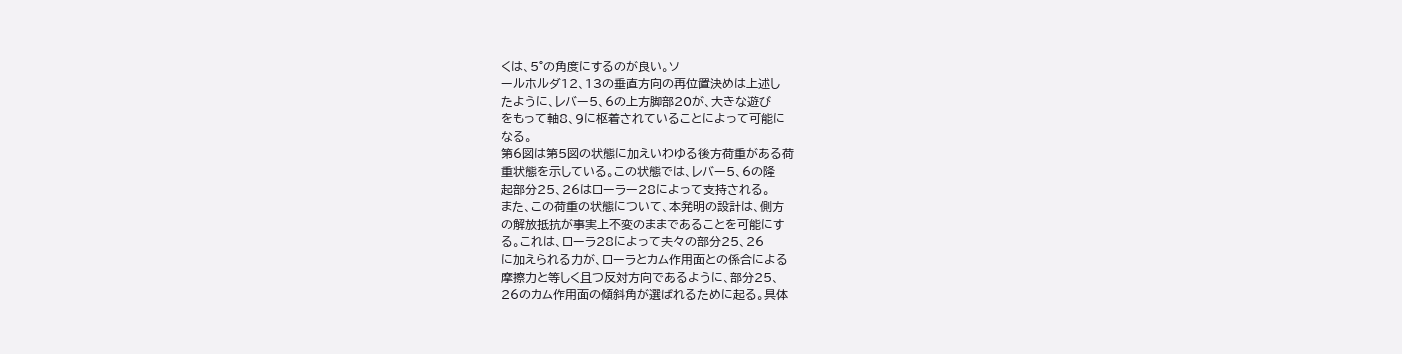くは、5°の角度にするのが良い。ソ
ールホルダ12、13の垂直方向の再位置決めは上述し
たように、レバー5、6の上方脚部20が、大きな遊び
をもって軸8、9に枢着されていることによって可能に
なる。
第6図は第5図の状態に加えいわゆる後方荷重がある荷
重状態を示している。この状態では、レバー5、6の隆
起部分25、26はローラー28によって支持される。
また、この荷重の状態について、本発明の設計は、側方
の解放抵抗が事実上不変のままであることを可能にす
る。これは、ローラ28によって夫々の部分25、26
に加えられる力が、ローラとカム作用面との係合による
摩擦力と等しく且つ反対方向であるように、部分25、
26のカム作用面の傾斜角が選ばれるために起る。具体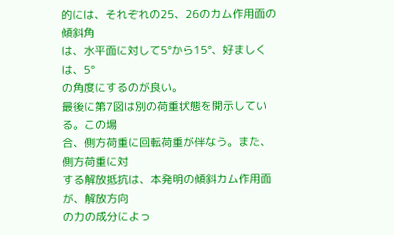的には、それぞれの25、26のカム作用面の傾斜角
は、水平面に対して5°から15°、好ましくは、5°
の角度にするのが良い。
最後に第7図は別の荷重状態を開示している。この場
合、側方荷重に回転荷重が伴なう。また、側方荷重に対
する解放抵抗は、本発明の傾斜カム作用面が、解放方向
の力の成分によっ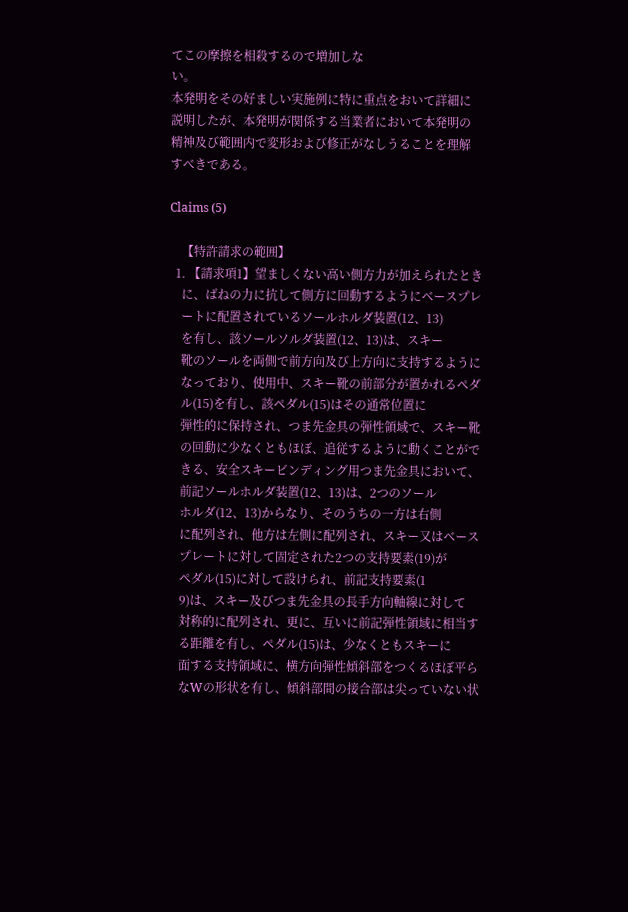てこの摩擦を相殺するので増加しな
い。
本発明をその好ましい実施例に特に重点をおいて詳細に
説明したが、本発明が関係する当業者において本発明の
精神及び範囲内で変形および修正がなしうることを理解
すべきである。

Claims (5)

    【特許請求の範囲】
  1. 【請求項1】望ましくない高い側方力が加えられたとき
    に、ばねの力に抗して側方に回動するようにベースプレ
    ートに配置されているソールホルダ装置(12、13)
    を有し、該ソールソルダ装置(12、13)は、スキー
    靴のソールを両側で前方向及び上方向に支持するように
    なっており、使用中、スキー靴の前部分が置かれるペダ
    ル(15)を有し、該ペダル(15)はその通常位置に
    弾性的に保持され、つま先金具の弾性領域で、スキー靴
    の回動に少なくともほぼ、追従するように動くことがで
    きる、安全スキービンディング用つま先金具において、
    前記ソールホルダ装置(12、13)は、2つのソール
    ホルダ(12、13)からなり、そのうちの一方は右側
    に配列され、他方は左側に配列され、スキー又はベース
    プレートに対して固定された2つの支持要素(19)が
    ペダル(15)に対して設けられ、前記支持要素(1
    9)は、スキー及びつま先金具の長手方向軸線に対して
    対称的に配列され、更に、互いに前記弾性領域に相当す
    る距離を有し、ペダル(15)は、少なくともスキーに
    面する支持領域に、横方向弾性傾斜部をつくるほぼ平ら
    なWの形状を有し、傾斜部間の接合部は尖っていない状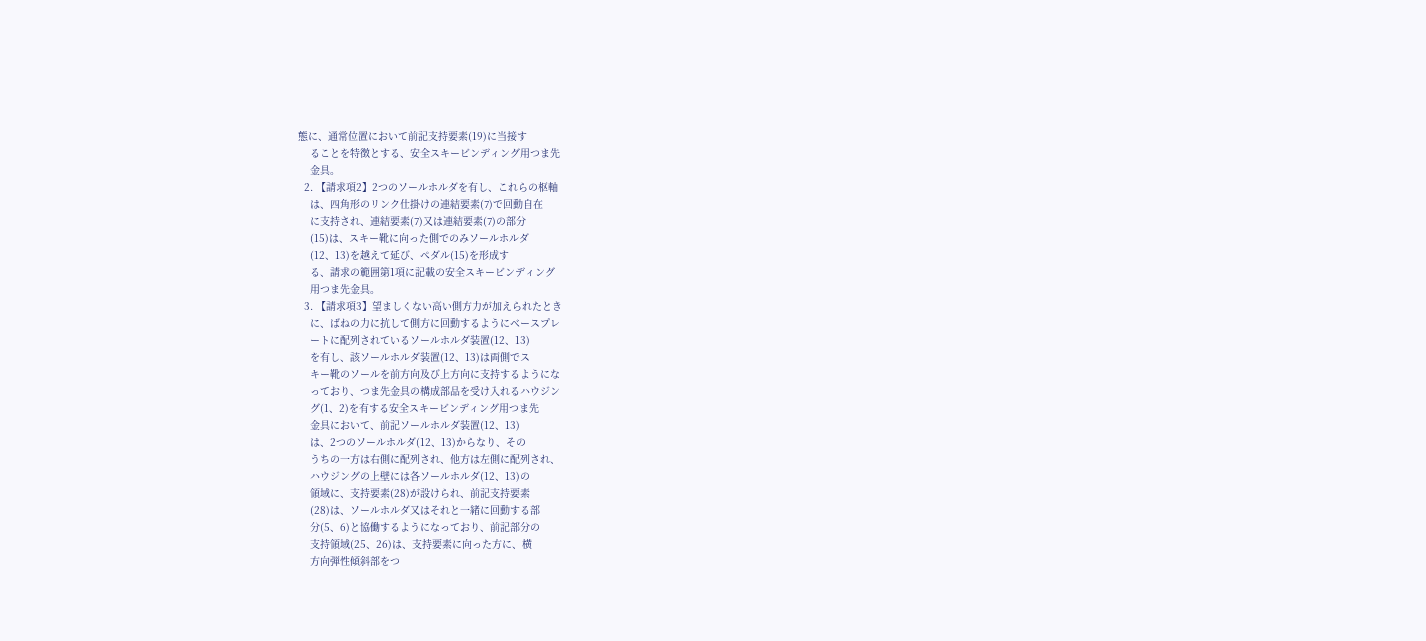態に、通常位置において前記支持要素(19)に当接す
    ることを特徴とする、安全スキービンディング用つま先
    金具。
  2. 【請求項2】2つのソールホルダを有し、これらの枢軸
    は、四角形のリンク仕掛けの連結要素(7)で回動自在
    に支持され、連結要素(7)又は連結要素(7)の部分
    (15)は、スキー靴に向った側でのみソールホルダ
    (12、13)を越えて延び、ペダル(15)を形成す
    る、請求の範囲第1項に記載の安全スキービンディング
    用つま先金具。
  3. 【請求項3】望ましくない高い側方力が加えられたとき
    に、ばねの力に抗して側方に回動するようにベースプレ
    ートに配列されているソールホルダ装置(12、13)
    を有し、該ソールホルダ装置(12、13)は両側でス
    キー靴のソールを前方向及び上方向に支持するようにな
    っており、つま先金具の構成部品を受け入れるハウジン
    グ(1、2)を有する安全スキービンディング用つま先
    金具において、前記ソールホルダ装置(12、13)
    は、2つのソールホルダ(12、13)からなり、その
    うちの一方は右側に配列され、他方は左側に配列され、
    ハウジングの上壁には各ソールホルダ(12、13)の
    領域に、支持要素(28)が設けられ、前記支持要素
    (28)は、ソールホルダ又はそれと一緒に回動する部
    分(5、6)と協働するようになっており、前記部分の
    支持領域(25、26)は、支持要素に向った方に、横
    方向弾性傾斜部をつ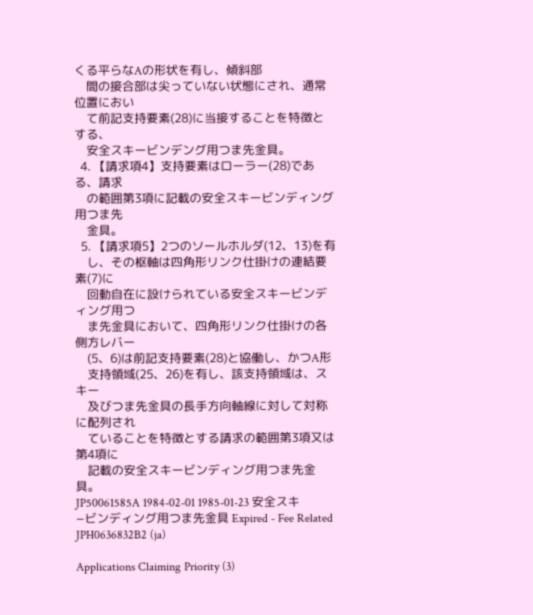くる平らなAの形状を有し、傾斜部
    間の接合部は尖っていない状態にされ、通常位置におい
    て前記支持要素(28)に当接することを特徴とする、
    安全スキービンデング用つま先金具。
  4. 【請求項4】支持要素はローラー(28)である、請求
    の範囲第3項に記載の安全スキービンディング用つま先
    金具。
  5. 【請求項5】2つのソールホルダ(12、13)を有
    し、その枢軸は四角形リンク仕掛けの連結要素(7)に
    回動自在に設けられている安全スキービンディング用つ
    ま先金具において、四角形リンク仕掛けの各側方レバー
    (5、6)は前記支持要素(28)と協働し、かつA形
    支持領域(25、26)を有し、該支持領域は、スキー
    及びつま先金具の長手方向軸線に対して対称に配列され
    ていることを特徴とする請求の範囲第3項又は第4項に
    記載の安全スキービンディング用つま先金具。
JP50061585A 1984-02-01 1985-01-23 安全スキ−ビンディング用つま先金具 Expired - Fee Related JPH0636832B2 (ja)

Applications Claiming Priority (3)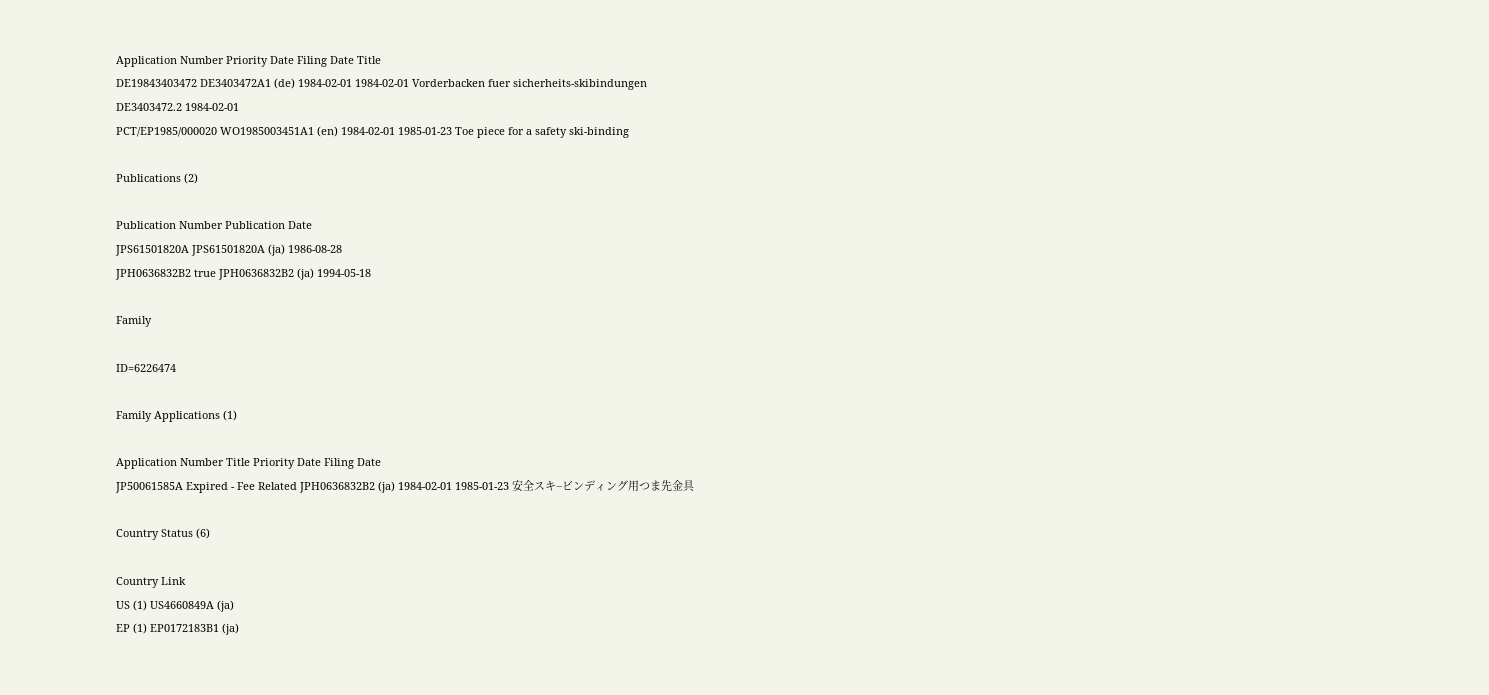Application Number Priority Date Filing Date Title
DE19843403472 DE3403472A1 (de) 1984-02-01 1984-02-01 Vorderbacken fuer sicherheits-skibindungen
DE3403472.2 1984-02-01
PCT/EP1985/000020 WO1985003451A1 (en) 1984-02-01 1985-01-23 Toe piece for a safety ski-binding

Publications (2)

Publication Number Publication Date
JPS61501820A JPS61501820A (ja) 1986-08-28
JPH0636832B2 true JPH0636832B2 (ja) 1994-05-18

Family

ID=6226474

Family Applications (1)

Application Number Title Priority Date Filing Date
JP50061585A Expired - Fee Related JPH0636832B2 (ja) 1984-02-01 1985-01-23 安全スキ−ビンディング用つま先金具

Country Status (6)

Country Link
US (1) US4660849A (ja)
EP (1) EP0172183B1 (ja)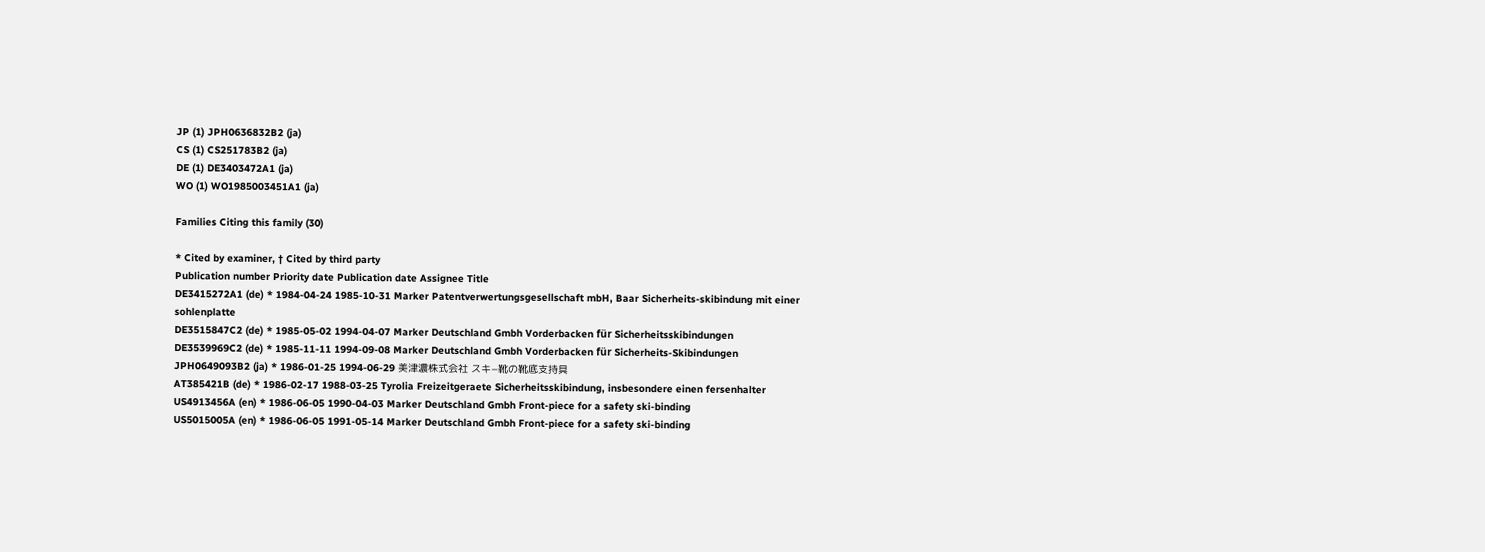JP (1) JPH0636832B2 (ja)
CS (1) CS251783B2 (ja)
DE (1) DE3403472A1 (ja)
WO (1) WO1985003451A1 (ja)

Families Citing this family (30)

* Cited by examiner, † Cited by third party
Publication number Priority date Publication date Assignee Title
DE3415272A1 (de) * 1984-04-24 1985-10-31 Marker Patentverwertungsgesellschaft mbH, Baar Sicherheits-skibindung mit einer sohlenplatte
DE3515847C2 (de) * 1985-05-02 1994-04-07 Marker Deutschland Gmbh Vorderbacken für Sicherheitsskibindungen
DE3539969C2 (de) * 1985-11-11 1994-09-08 Marker Deutschland Gmbh Vorderbacken für Sicherheits-Skibindungen
JPH0649093B2 (ja) * 1986-01-25 1994-06-29 美津濃株式会社 スキ−靴の靴底支持具
AT385421B (de) * 1986-02-17 1988-03-25 Tyrolia Freizeitgeraete Sicherheitsskibindung, insbesondere einen fersenhalter
US4913456A (en) * 1986-06-05 1990-04-03 Marker Deutschland Gmbh Front-piece for a safety ski-binding
US5015005A (en) * 1986-06-05 1991-05-14 Marker Deutschland Gmbh Front-piece for a safety ski-binding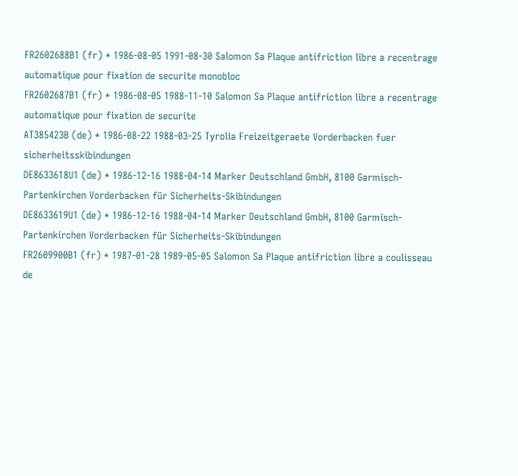FR2602688B1 (fr) * 1986-08-05 1991-08-30 Salomon Sa Plaque antifriction libre a recentrage automatique pour fixation de securite monobloc
FR2602687B1 (fr) * 1986-08-05 1988-11-10 Salomon Sa Plaque antifriction libre a recentrage automatique pour fixation de securite
AT385423B (de) * 1986-08-22 1988-03-25 Tyrolia Freizeitgeraete Vorderbacken fuer sicherheitsskibindungen
DE8633618U1 (de) * 1986-12-16 1988-04-14 Marker Deutschland GmbH, 8100 Garmisch-Partenkirchen Vorderbacken für Sicherheits-Skibindungen
DE8633619U1 (de) * 1986-12-16 1988-04-14 Marker Deutschland GmbH, 8100 Garmisch-Partenkirchen Vorderbacken für Sicherheits-Skibindungen
FR2609900B1 (fr) * 1987-01-28 1989-05-05 Salomon Sa Plaque antifriction libre a coulisseau de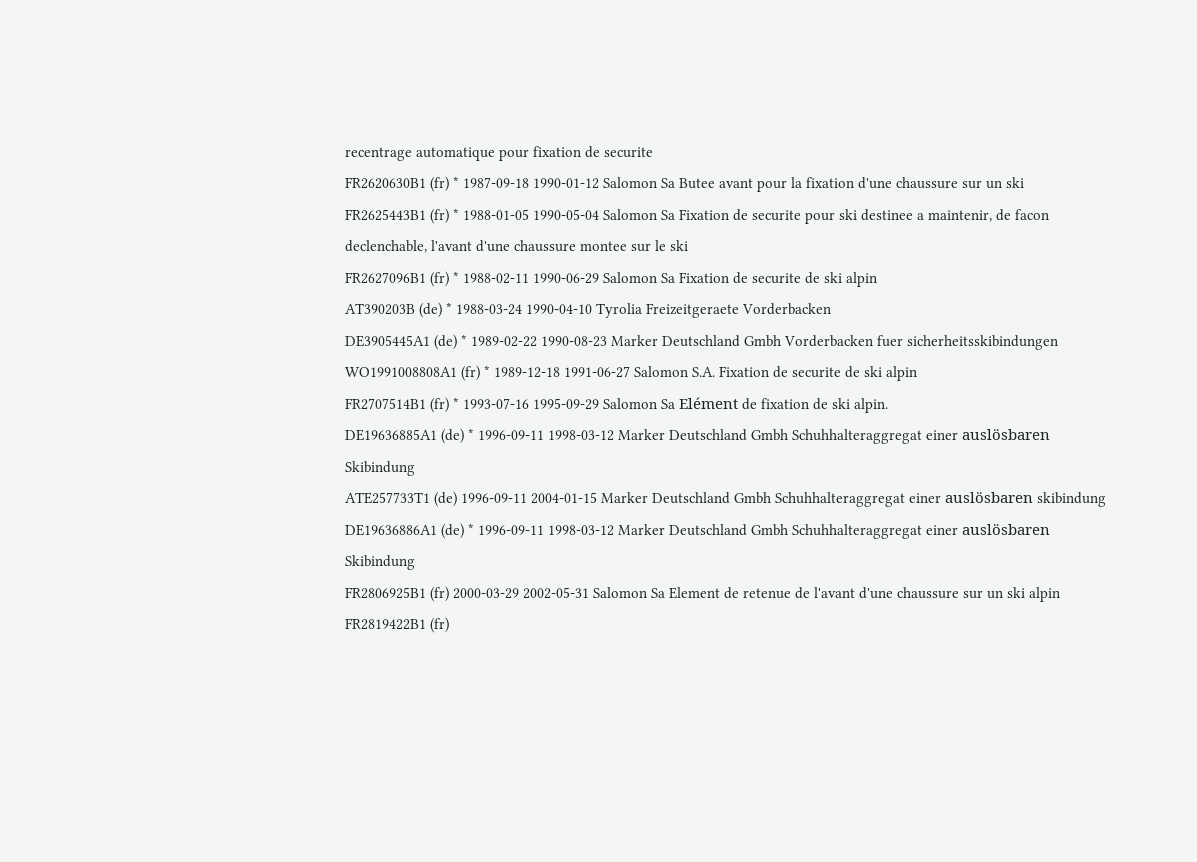recentrage automatique pour fixation de securite
FR2620630B1 (fr) * 1987-09-18 1990-01-12 Salomon Sa Butee avant pour la fixation d'une chaussure sur un ski
FR2625443B1 (fr) * 1988-01-05 1990-05-04 Salomon Sa Fixation de securite pour ski destinee a maintenir, de facon declenchable, l'avant d'une chaussure montee sur le ski
FR2627096B1 (fr) * 1988-02-11 1990-06-29 Salomon Sa Fixation de securite de ski alpin
AT390203B (de) * 1988-03-24 1990-04-10 Tyrolia Freizeitgeraete Vorderbacken
DE3905445A1 (de) * 1989-02-22 1990-08-23 Marker Deutschland Gmbh Vorderbacken fuer sicherheitsskibindungen
WO1991008808A1 (fr) * 1989-12-18 1991-06-27 Salomon S.A. Fixation de securite de ski alpin
FR2707514B1 (fr) * 1993-07-16 1995-09-29 Salomon Sa Elément de fixation de ski alpin.
DE19636885A1 (de) * 1996-09-11 1998-03-12 Marker Deutschland Gmbh Schuhhalteraggregat einer auslösbaren Skibindung
ATE257733T1 (de) 1996-09-11 2004-01-15 Marker Deutschland Gmbh Schuhhalteraggregat einer auslösbaren skibindung
DE19636886A1 (de) * 1996-09-11 1998-03-12 Marker Deutschland Gmbh Schuhhalteraggregat einer auslösbaren Skibindung
FR2806925B1 (fr) 2000-03-29 2002-05-31 Salomon Sa Element de retenue de l'avant d'une chaussure sur un ski alpin
FR2819422B1 (fr)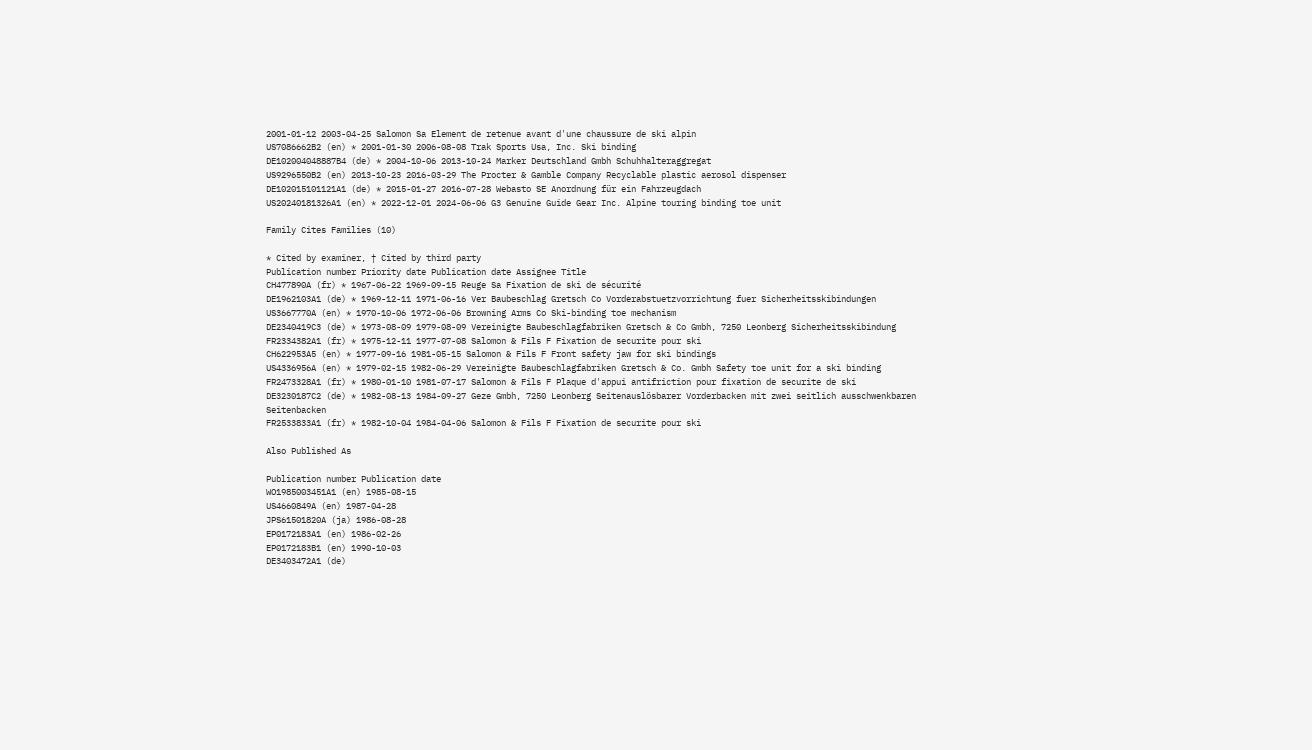2001-01-12 2003-04-25 Salomon Sa Element de retenue avant d'une chaussure de ski alpin
US7086662B2 (en) * 2001-01-30 2006-08-08 Trak Sports Usa, Inc. Ski binding
DE102004048887B4 (de) * 2004-10-06 2013-10-24 Marker Deutschland Gmbh Schuhhalteraggregat
US9296550B2 (en) 2013-10-23 2016-03-29 The Procter & Gamble Company Recyclable plastic aerosol dispenser
DE102015101121A1 (de) * 2015-01-27 2016-07-28 Webasto SE Anordnung für ein Fahrzeugdach
US20240181326A1 (en) * 2022-12-01 2024-06-06 G3 Genuine Guide Gear Inc. Alpine touring binding toe unit

Family Cites Families (10)

* Cited by examiner, † Cited by third party
Publication number Priority date Publication date Assignee Title
CH477890A (fr) * 1967-06-22 1969-09-15 Reuge Sa Fixation de ski de sécurité
DE1962103A1 (de) * 1969-12-11 1971-06-16 Ver Baubeschlag Gretsch Co Vorderabstuetzvorrichtung fuer Sicherheitsskibindungen
US3667770A (en) * 1970-10-06 1972-06-06 Browning Arms Co Ski-binding toe mechanism
DE2340419C3 (de) * 1973-08-09 1979-08-09 Vereinigte Baubeschlagfabriken Gretsch & Co Gmbh, 7250 Leonberg Sicherheitsskibindung
FR2334382A1 (fr) * 1975-12-11 1977-07-08 Salomon & Fils F Fixation de securite pour ski
CH622953A5 (en) * 1977-09-16 1981-05-15 Salomon & Fils F Front safety jaw for ski bindings
US4336956A (en) * 1979-02-15 1982-06-29 Vereinigte Baubeschlagfabriken Gretsch & Co. Gmbh Safety toe unit for a ski binding
FR2473328A1 (fr) * 1980-01-10 1981-07-17 Salomon & Fils F Plaque d'appui antifriction pour fixation de securite de ski
DE3230187C2 (de) * 1982-08-13 1984-09-27 Geze Gmbh, 7250 Leonberg Seitenauslösbarer Vorderbacken mit zwei seitlich ausschwenkbaren Seitenbacken
FR2533833A1 (fr) * 1982-10-04 1984-04-06 Salomon & Fils F Fixation de securite pour ski

Also Published As

Publication number Publication date
WO1985003451A1 (en) 1985-08-15
US4660849A (en) 1987-04-28
JPS61501820A (ja) 1986-08-28
EP0172183A1 (en) 1986-02-26
EP0172183B1 (en) 1990-10-03
DE3403472A1 (de)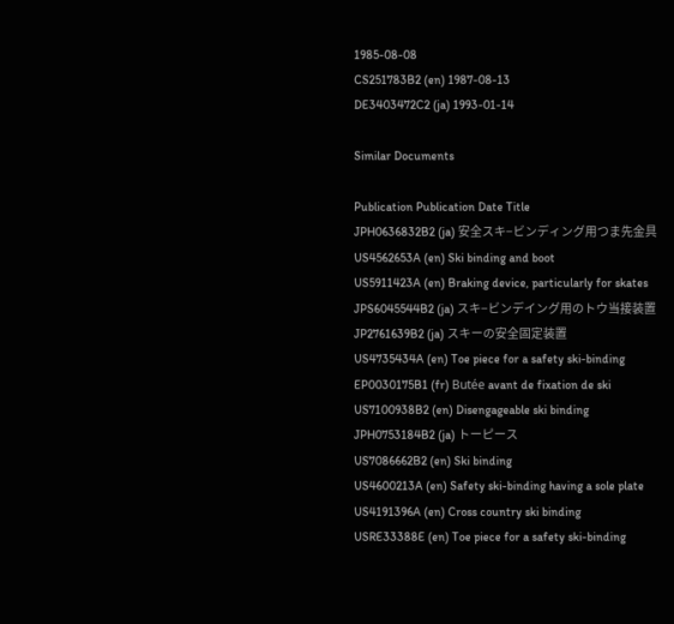1985-08-08
CS251783B2 (en) 1987-08-13
DE3403472C2 (ja) 1993-01-14

Similar Documents

Publication Publication Date Title
JPH0636832B2 (ja) 安全スキ−ビンディング用つま先金具
US4562653A (en) Ski binding and boot
US5911423A (en) Braking device, particularly for skates
JPS6045544B2 (ja) スキ−ビンデイング用のトウ当接装置
JP2761639B2 (ja) スキーの安全固定装置
US4735434A (en) Toe piece for a safety ski-binding
EP0030175B1 (fr) Butée avant de fixation de ski
US7100938B2 (en) Disengageable ski binding
JPH0753184B2 (ja) トーピース
US7086662B2 (en) Ski binding
US4600213A (en) Safety ski-binding having a sole plate
US4191396A (en) Cross country ski binding
USRE33388E (en) Toe piece for a safety ski-binding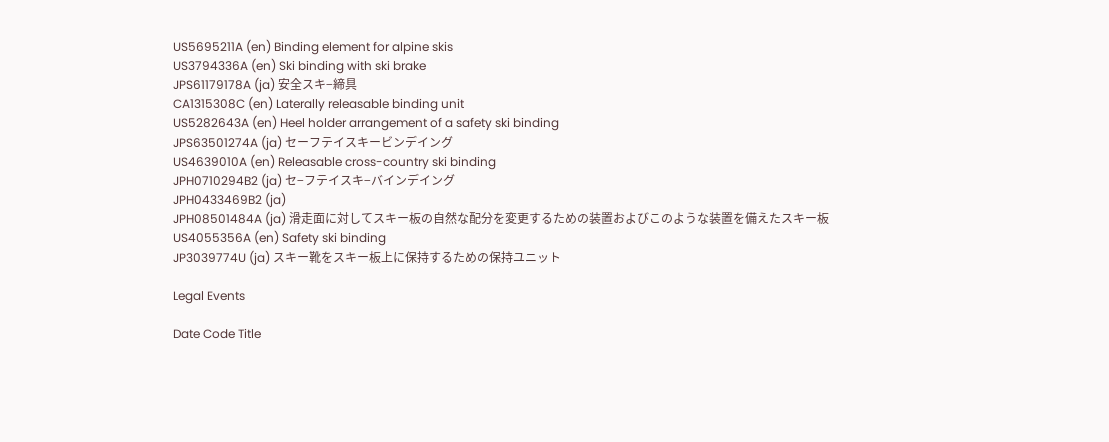US5695211A (en) Binding element for alpine skis
US3794336A (en) Ski binding with ski brake
JPS61179178A (ja) 安全スキ−締具
CA1315308C (en) Laterally releasable binding unit
US5282643A (en) Heel holder arrangement of a safety ski binding
JPS63501274A (ja) セーフテイスキービンデイング
US4639010A (en) Releasable cross-country ski binding
JPH0710294B2 (ja) セ−フテイスキ−バインデイング
JPH0433469B2 (ja)
JPH08501484A (ja) 滑走面に対してスキー板の自然な配分を変更するための装置およびこのような装置を備えたスキー板
US4055356A (en) Safety ski binding
JP3039774U (ja) スキー靴をスキー板上に保持するための保持ユニット

Legal Events

Date Code Title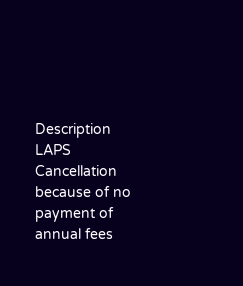Description
LAPS Cancellation because of no payment of annual fees